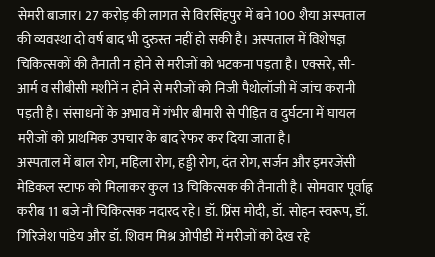सेमरी बाजार। 27 करोड़ की लागत से विरसिंहपुर में बने 100 शैया अस्पताल की व्यवस्था दो वर्ष बाद भी दुरुस्त नहीं हो सकी है। अस्पताल में विशेषज्ञ चिकित्सकों की तैनाती न होने से मरीजों को भटकना पड़ता है। एक्सरे, सी-आर्म व सीबीसी मशीनें न होने से मरीजों को निजी पैथोलॉजी में जांच करानी पड़ती है। संसाधनों के अभाव में गंभीर बीमारी से पीड़ित व दुर्घटना में घायल मरीजों को प्राथमिक उपचार के बाद रेफर कर दिया जाता है।
अस्पताल में बाल रोग, महिला रोग, हड्डी रोग, दंत रोग, सर्जन और इमरजेंसी मेडिकल स्टाफ को मिलाकर कुल 13 चिकित्सक की तैनाती है। सोमवार पूर्वाह्न करीब 11 बजे नौ चिकित्सक नदारद रहे। डॉ. प्रिंस मोदी, डॉ. सोहन स्वरूप, डॉ. गिरिजेश पांडेय और डॉ. शिवम मिश्र ओपीडी में मरीजों को देख रहे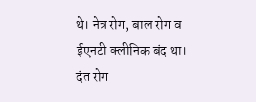थे। नेत्र रोग, बाल रोग व ईएनटी क्लीनिक बंद था। दंत रोग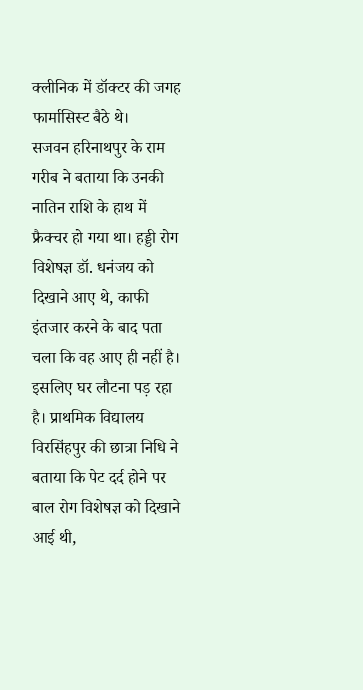क्लीनिक में डॉक्टर की जगह फार्मासिस्ट बैठे थे।
सजवन हरिनाथपुर के राम गरीब ने बताया कि उनकी नातिन राशि के हाथ में फ्रैक्चर हो गया था। हड्डी रोग विशेषज्ञ डॉ. धनंजय को दिखाने आए थे, काफी इंतजार करने के बाद पता चला कि वह आए ही नहीं है। इसलिए घर लौटना पड़ रहा है। प्राथमिक विद्यालय विरसिंहपुर की छात्रा निधि ने बताया कि पेट दर्द होने पर बाल रोग विशेषज्ञ को दिखाने आई थी,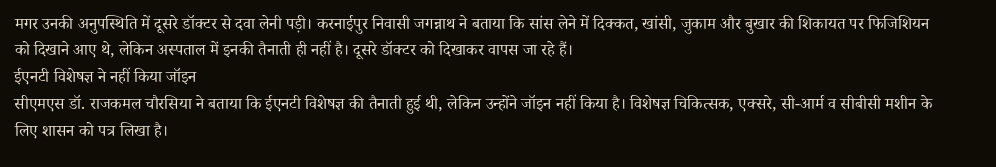मगर उनकी अनुपस्थिति में दूसरे डॉक्टर से दवा लेनी पड़ी। करनाईपुर निवासी जगन्नाथ ने बताया कि सांस लेने में दिक्कत, खांसी, जुकाम और बुखार की शिकायत पर फिजिशियन को दिखाने आए थे, लेकिन अस्पताल में इनकी तैनाती ही नहीं है। दूसरे डॉक्टर को दिखाकर वापस जा रहे हैं।
ईएनटी विशेषज्ञ ने नहीं किया जॉइन
सीएमएस डॉ. राजकमल चौरसिया ने बताया कि ईएनटी विशेषज्ञ की तैनाती हुई थी, लेकिन उन्होंने जॉइन नहीं किया है। विशेषज्ञ चिकित्सक, एक्सरे, सी-आर्म व सीबीसी मशीन के लिए शासन को पत्र लिखा है।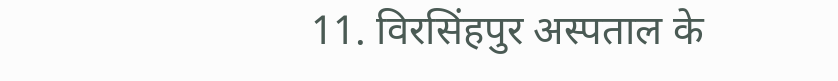11. विरसिंहपुर अस्पताल के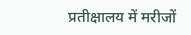प्रतीक्षालय में मरीजों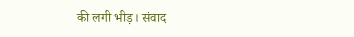की लगी भीड़। संवाद